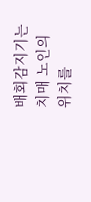배회감지기는 치매 노인의 위치를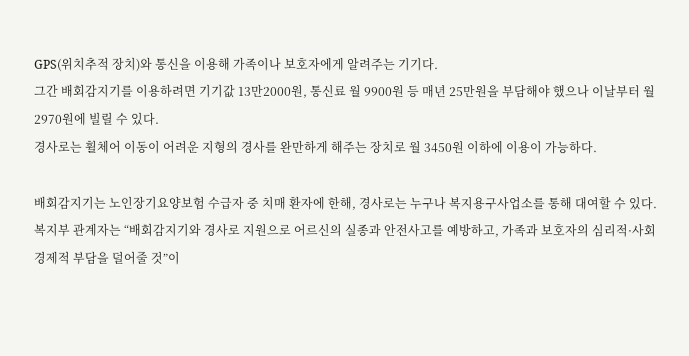GPS(위치추적 장치)와 통신을 이용해 가족이나 보호자에게 알려주는 기기다.
그간 배회감지기를 이용하려면 기기값 13만2000원, 통신료 월 9900원 등 매년 25만원을 부담해야 했으나 이날부터 월 2970원에 빌릴 수 있다.
경사로는 휠체어 이동이 어려운 지형의 경사를 완만하게 해주는 장치로 월 3450원 이하에 이용이 가능하다.

배회감지기는 노인장기요양보험 수급자 중 치매 환자에 한해, 경사로는 누구나 복지용구사업소를 통해 대여할 수 있다.
복지부 관계자는 “배회감지기와 경사로 지원으로 어르신의 실종과 안전사고를 예방하고, 가족과 보호자의 심리적·사회경제적 부담을 덜어줄 것”이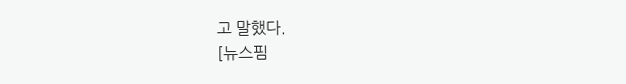고 말했다.
[뉴스핌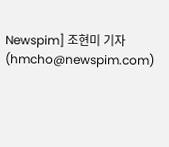Newspim] 조현미 기자 (hmcho@newspim.com)